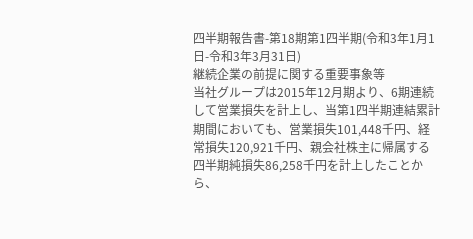四半期報告書-第18期第1四半期(令和3年1月1日-令和3年3月31日)
継続企業の前提に関する重要事象等
当社グループは2015年12月期より、6期連続して営業損失を計上し、当第1四半期連結累計期間においても、営業損失101,448千円、経常損失120,921千円、親会社株主に帰属する四半期純損失86,258千円を計上したことから、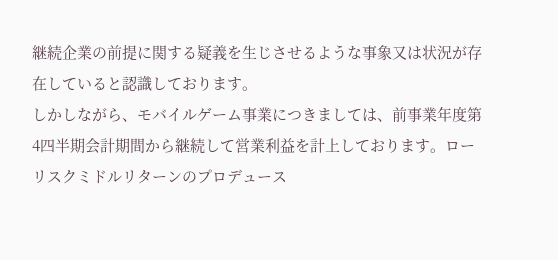継続企業の前提に関する疑義を生じさせるような事象又は状況が存在していると認識しております。
しかしながら、モバイルゲーム事業につきましては、前事業年度第4四半期会計期間から継続して営業利益を計上しております。ローリスクミドルリターンのプロデュース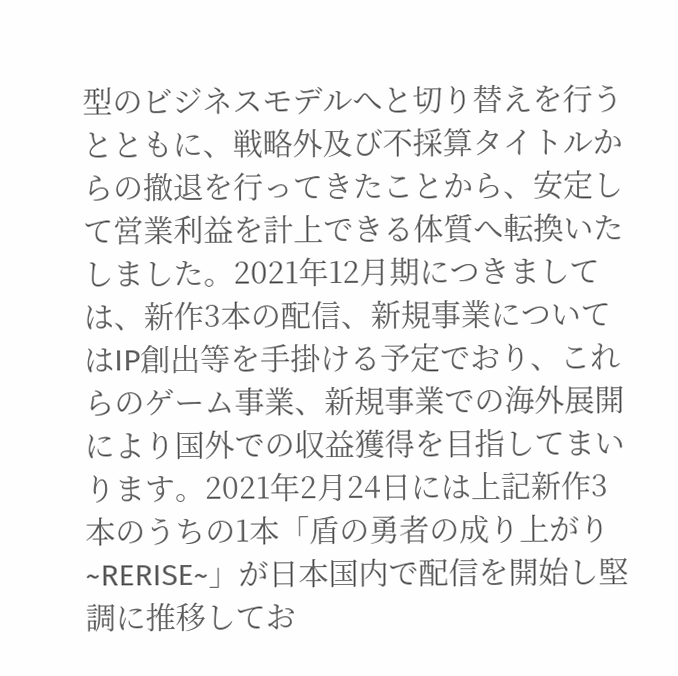型のビジネスモデルへと切り替えを行うとともに、戦略外及び不採算タイトルからの撤退を行ってきたことから、安定して営業利益を計上できる体質へ転換いたしました。2021年12月期につきましては、新作3本の配信、新規事業についてはIP創出等を手掛ける予定でおり、これらのゲーム事業、新規事業での海外展開により国外での収益獲得を目指してまいります。2021年2月24日には上記新作3本のうちの1本「盾の勇者の成り上がり~RERISE~」が日本国内で配信を開始し堅調に推移してお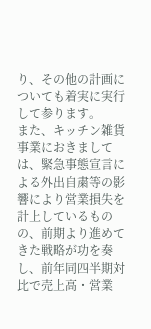り、その他の計画についても着実に実行して参ります。
また、キッチン雑貨事業におきましては、緊急事態宣言による外出自粛等の影響により営業損失を計上しているものの、前期より進めてきた戦略が功を奏し、前年同四半期対比で売上高・営業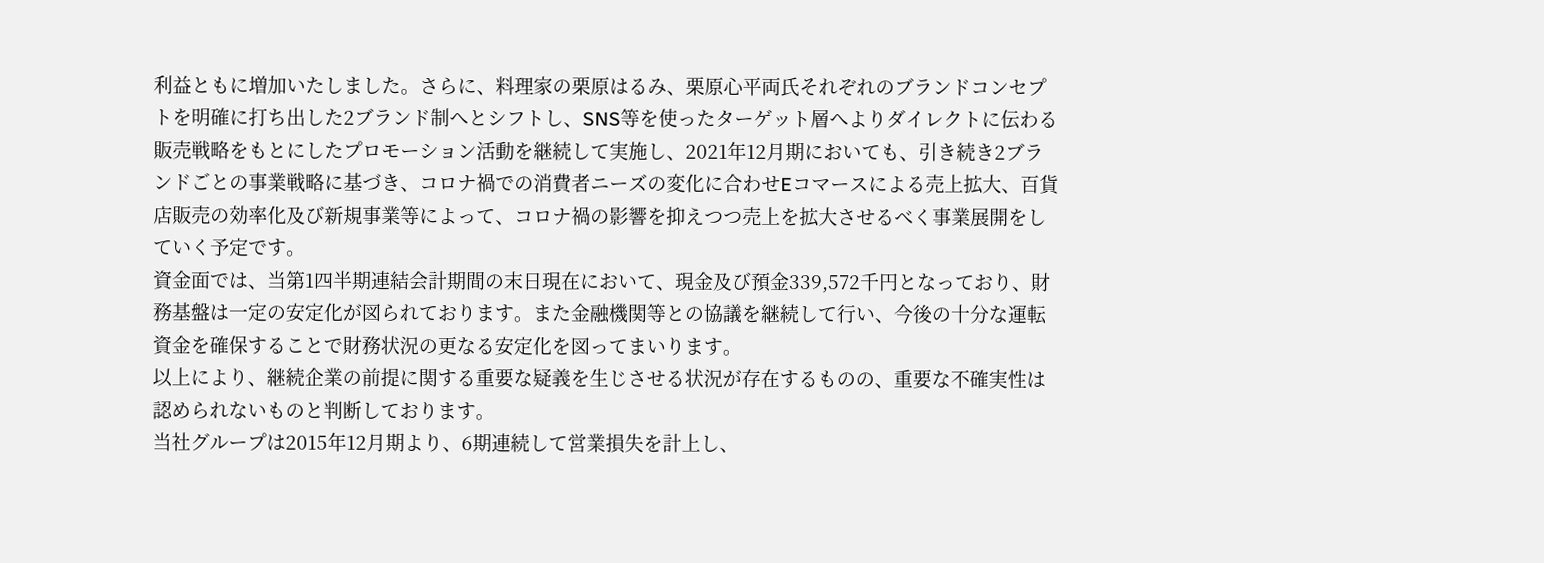利益ともに増加いたしました。さらに、料理家の栗原はるみ、栗原心平両氏それぞれのブランドコンセプトを明確に打ち出した2ブランド制へとシフトし、SNS等を使ったターゲット層へよりダイレクトに伝わる販売戦略をもとにしたプロモーション活動を継続して実施し、2021年12月期においても、引き続き2ブランドごとの事業戦略に基づき、コロナ禍での消費者ニーズの変化に合わせEコマースによる売上拡大、百貨店販売の効率化及び新規事業等によって、コロナ禍の影響を抑えつつ売上を拡大させるべく事業展開をしていく予定です。
資金面では、当第1四半期連結会計期間の末日現在において、現金及び預金339,572千円となっており、財務基盤は一定の安定化が図られております。また金融機関等との協議を継続して行い、今後の十分な運転資金を確保することで財務状況の更なる安定化を図ってまいります。
以上により、継続企業の前提に関する重要な疑義を生じさせる状況が存在するものの、重要な不確実性は認められないものと判断しております。
当社グループは2015年12月期より、6期連続して営業損失を計上し、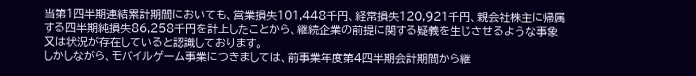当第1四半期連結累計期間においても、営業損失101,448千円、経常損失120,921千円、親会社株主に帰属する四半期純損失86,258千円を計上したことから、継続企業の前提に関する疑義を生じさせるような事象又は状況が存在していると認識しております。
しかしながら、モバイルゲーム事業につきましては、前事業年度第4四半期会計期間から継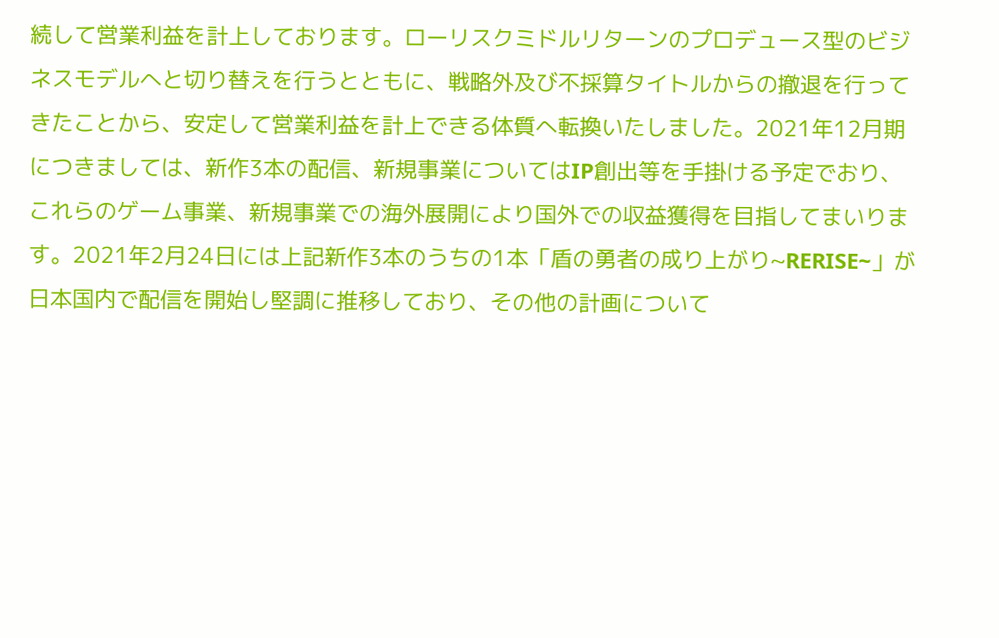続して営業利益を計上しております。ローリスクミドルリターンのプロデュース型のビジネスモデルへと切り替えを行うとともに、戦略外及び不採算タイトルからの撤退を行ってきたことから、安定して営業利益を計上できる体質へ転換いたしました。2021年12月期につきましては、新作3本の配信、新規事業についてはIP創出等を手掛ける予定でおり、これらのゲーム事業、新規事業での海外展開により国外での収益獲得を目指してまいります。2021年2月24日には上記新作3本のうちの1本「盾の勇者の成り上がり~RERISE~」が日本国内で配信を開始し堅調に推移しており、その他の計画について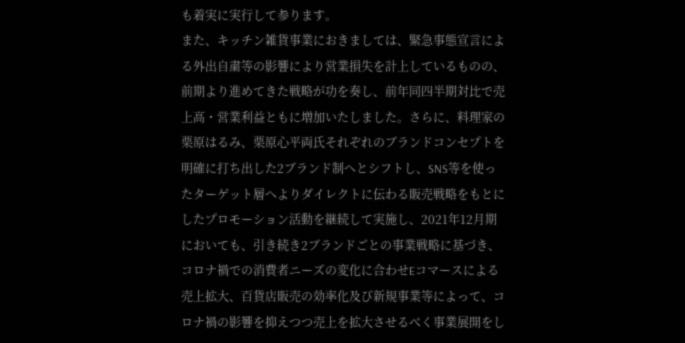も着実に実行して参ります。
また、キッチン雑貨事業におきましては、緊急事態宣言による外出自粛等の影響により営業損失を計上しているものの、前期より進めてきた戦略が功を奏し、前年同四半期対比で売上高・営業利益ともに増加いたしました。さらに、料理家の栗原はるみ、栗原心平両氏それぞれのブランドコンセプトを明確に打ち出した2ブランド制へとシフトし、SNS等を使ったターゲット層へよりダイレクトに伝わる販売戦略をもとにしたプロモーション活動を継続して実施し、2021年12月期においても、引き続き2ブランドごとの事業戦略に基づき、コロナ禍での消費者ニーズの変化に合わせEコマースによる売上拡大、百貨店販売の効率化及び新規事業等によって、コロナ禍の影響を抑えつつ売上を拡大させるべく事業展開をし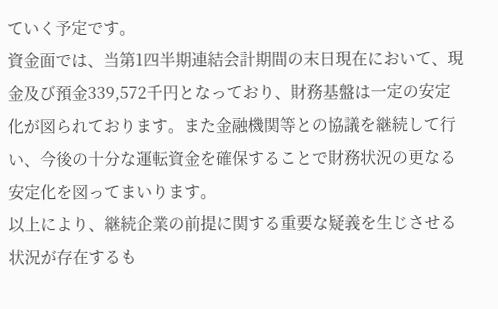ていく予定です。
資金面では、当第1四半期連結会計期間の末日現在において、現金及び預金339,572千円となっており、財務基盤は一定の安定化が図られております。また金融機関等との協議を継続して行い、今後の十分な運転資金を確保することで財務状況の更なる安定化を図ってまいります。
以上により、継続企業の前提に関する重要な疑義を生じさせる状況が存在するも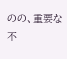のの、重要な不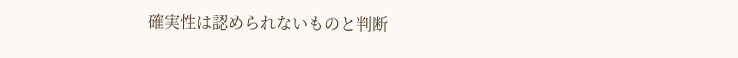確実性は認められないものと判断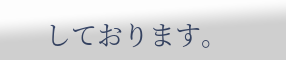しております。